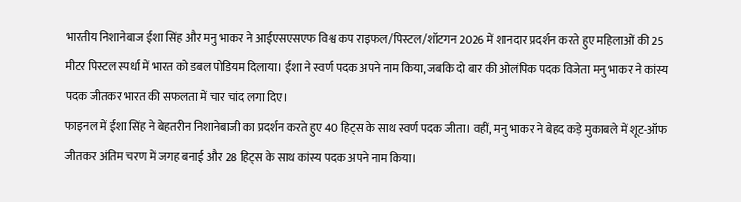भारतीय निशानेबाज ईशा सिंह और मनु भाकर ने आईएसएसएफ विश्व कप राइफल/पिस्टल/शॉटगन 2026 में शानदार प्रदर्शन करते हुए महिलाओं की 25 मीटर पिस्टल स्पर्धा में भारत को डबल पोडियम दिलाया। ईशा ने स्वर्ण पदक अपने नाम किया, जबकि दो बार की ओलंपिक पदक विजेता मनु भाकर ने कांस्य पदक जीतकर भारत की सफलता में चार चांद लगा दिए।
फाइनल में ईशा सिंह ने बेहतरीन निशानेबाजी का प्रदर्शन करते हुए 40 हिट्स के साथ स्वर्ण पदक जीता। वहीं, मनु भाकर ने बेहद कड़े मुकाबले में शूट-ऑफ जीतकर अंतिम चरण में जगह बनाई और 28 हिट्स के साथ कांस्य पदक अपने नाम किया।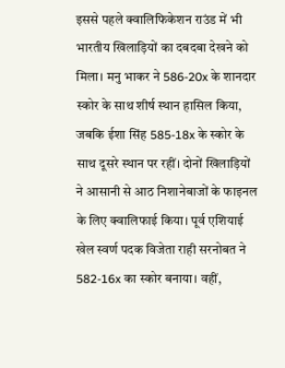इससे पहले क्वालिफिकेशन राउंड में भी भारतीय खिलाड़ियों का दबदबा देखने को मिला। मनु भाकर ने 586-20x के शानदार स्कोर के साथ शीर्ष स्थान हासिल किया, जबकि ईशा सिंह 585-18x के स्कोर के साथ दूसरे स्थान पर रहीं। दोनों खिलाड़ियों ने आसानी से आठ निशानेबाजों के फाइनल के लिए क्वालिफाई किया। पूर्व एशियाई खेल स्वर्ण पदक विजेता राही सरनोबत ने 582-16x का स्कोर बनाया। वहीं,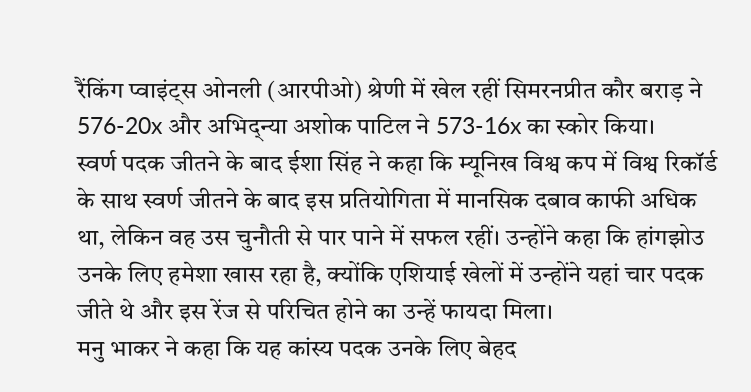रैंकिंग प्वाइंट्स ओनली (आरपीओ) श्रेणी में खेल रहीं सिमरनप्रीत कौर बराड़ ने 576-20x और अभिद्न्या अशोक पाटिल ने 573-16x का स्कोर किया।
स्वर्ण पदक जीतने के बाद ईशा सिंह ने कहा कि म्यूनिख विश्व कप में विश्व रिकॉर्ड के साथ स्वर्ण जीतने के बाद इस प्रतियोगिता में मानसिक दबाव काफी अधिक था, लेकिन वह उस चुनौती से पार पाने में सफल रहीं। उन्होंने कहा कि हांगझोउ उनके लिए हमेशा खास रहा है, क्योंकि एशियाई खेलों में उन्होंने यहां चार पदक जीते थे और इस रेंज से परिचित होने का उन्हें फायदा मिला।
मनु भाकर ने कहा कि यह कांस्य पदक उनके लिए बेहद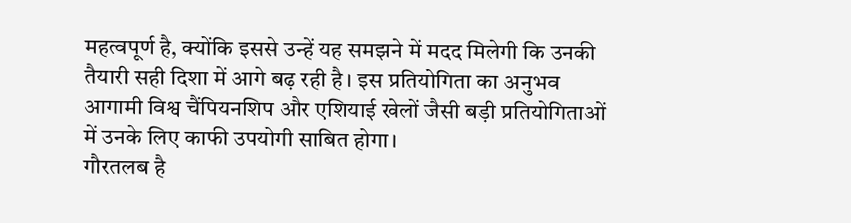महत्वपूर्ण है, क्योंकि इससे उन्हें यह समझने में मदद मिलेगी कि उनकी तैयारी सही दिशा में आगे बढ़ रही है। इस प्रतियोगिता का अनुभव आगामी विश्व चैंपियनशिप और एशियाई खेलों जैसी बड़ी प्रतियोगिताओं में उनके लिए काफी उपयोगी साबित होगा।
गौरतलब है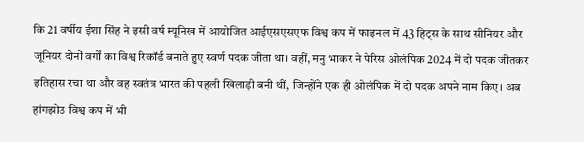कि 21 वर्षीय ईशा सिंह ने इसी वर्ष म्यूनिख में आयोजित आईएसएसएफ विश्व कप में फाइनल में 43 हिट्स के साथ सीनियर और जूनियर दोनों वर्गों का विश्व रिकॉर्ड बनाते हुए स्वर्ण पदक जीता था। वहीं, मनु भाकर ने पेरिस ओलंपिक 2024 में दो पदक जीतकर इतिहास रचा था और वह स्वतंत्र भारत की पहली खिलाड़ी बनी थीं, जिन्होंने एक ही ओलंपिक में दो पदक अपने नाम किए। अब हांगझोउ विश्व कप में भी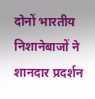दोनों भारतीय निशानेबाजों ने शानदार प्रदर्शन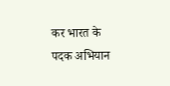कर भारत के पदक अभियान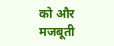को और मजबूती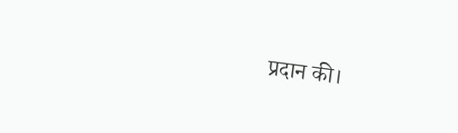प्रदान की।